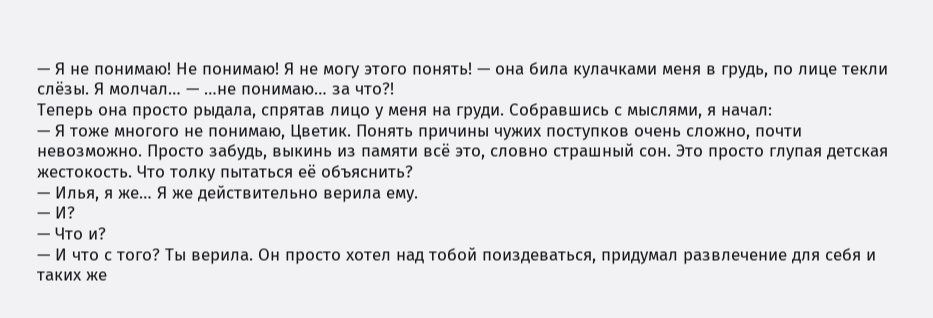— Я не понимаю! Не понимаю! Я не могу этого понять! — она била кулачками меня в грудь, по лице текли слёзы. Я молчал… — …не понимаю… за что?!
Теперь она просто рыдала, спрятав лицо у меня на груди. Собравшись с мыслями, я начал:
— Я тоже многого не понимаю, Цветик. Понять причины чужих поступков очень сложно, почти невозможно. Просто забудь, выкинь из памяти всё это, словно страшный сон. Это просто глупая детская жестокость. Что толку пытаться её объяснить?
— Илья, я же… Я же действительно верила ему.
— И?
— Что и?
— И что с того? Ты верила. Он просто хотел над тобой поиздеваться, придумал развлечение для себя и таких же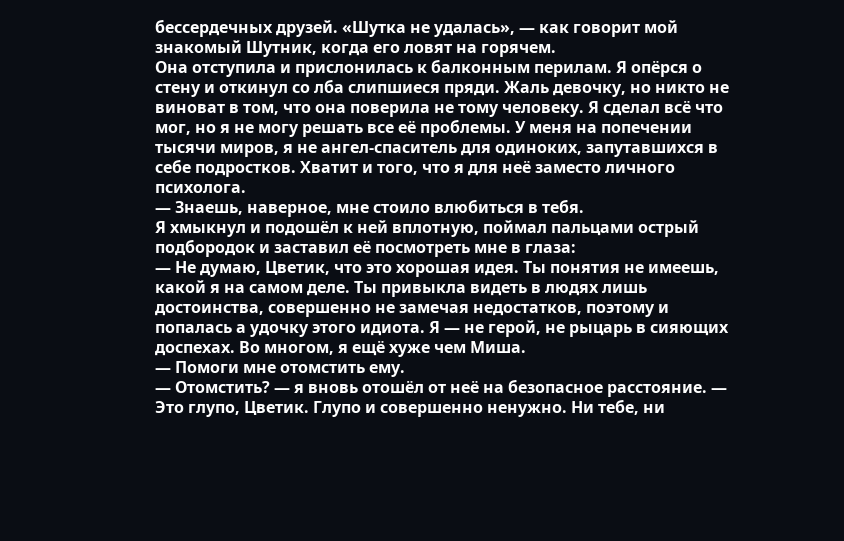бессердечных друзей. «Шутка не удалась», — как говорит мой знакомый Шутник, когда его ловят на горячем.
Она отступила и прислонилась к балконным перилам. Я опёрся о стену и откинул со лба слипшиеся пряди. Жаль девочку, но никто не виноват в том, что она поверила не тому человеку. Я сделал всё что мог, но я не могу решать все её проблемы. У меня на попечении тысячи миров, я не ангел-спаситель для одиноких, запутавшихся в себе подростков. Хватит и того, что я для неё заместо личного психолога.
— Знаешь, наверное, мне стоило влюбиться в тебя.
Я хмыкнул и подошёл к ней вплотную, поймал пальцами острый подбородок и заставил её посмотреть мне в глаза:
— Не думаю, Цветик, что это хорошая идея. Ты понятия не имеешь, какой я на самом деле. Ты привыкла видеть в людях лишь достоинства, совершенно не замечая недостатков, поэтому и попалась а удочку этого идиота. Я — не герой, не рыцарь в сияющих доспехах. Во многом, я ещё хуже чем Миша.
— Помоги мне отомстить ему.
— Отомстить? — я вновь отошёл от неё на безопасное расстояние. — Это глупо, Цветик. Глупо и совершенно ненужно. Ни тебе, ни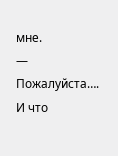мне.
— Пожалуйста….
И что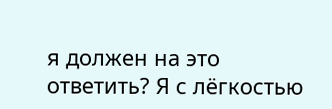я должен на это ответить? Я с лёгкостью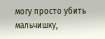могу просто убить мальчишку,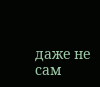даже не сам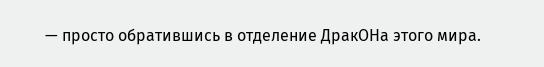— просто обратившись в отделение ДракОНа этого мира.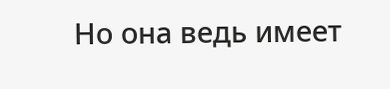Но она ведь имеет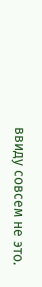ввиду совсем не это.